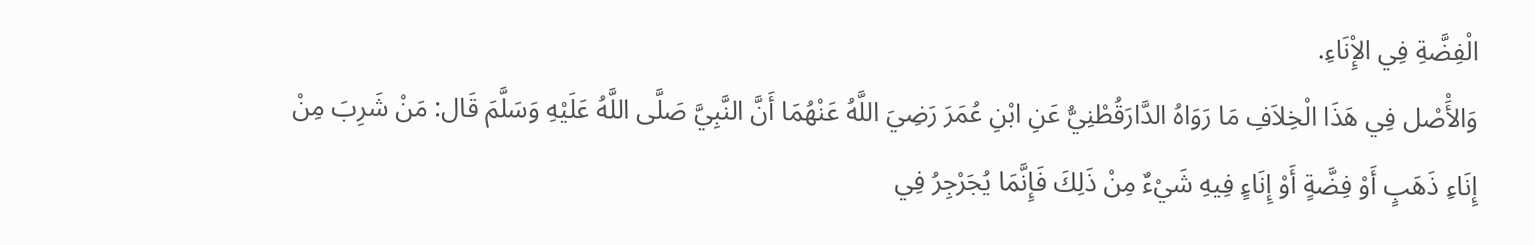الْفِضَّةِ فِي الإِْنَاءِ.
وَالأَْصْل فِي هَذَا الْخِلاَفِ مَا رَوَاهُ الدَّارَقُطْنِيُّ عَنِ ابْنِ عُمَرَ رَضِيَ اللَّهُ عَنْهُمَا أَنَّ النَّبِيَّ صَلَّى اللَّهُ عَلَيْهِ وَسَلَّمَ قَال: مَنْ شَرِبَ مِنْ إِنَاءِ ذَهَبٍ أَوْ فِضَّةٍ أَوْ إِنَاءٍ فِيهِ شَيْءٌ مِنْ ذَلِكَ فَإِنَّمَا يُجَرْجِرُ فِي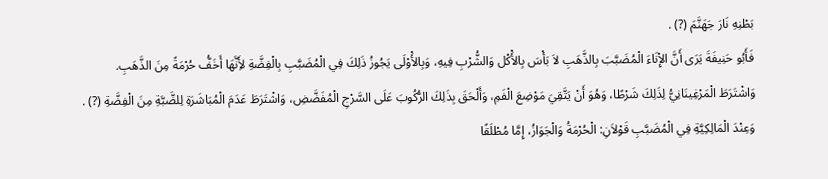بَطْنِهِ نَارَ جَهَنَّمَ (?) .
فَأَبُو حَنِيفَةَ يَرَى أَنَّ الإِْنَاءَ الْمُضَبَّبَ بِالذَّهَبِ لاَ بَأْسَ بِالأَْكْل وَالشُّرْبِ فِيهِ، وَبِالأَْوْلَى يَجُوزُ ذَلِكَ فِي الْمُضَبَّبِ بِالْفِضَّةِ لأَِنَّهَا أَخَفُّ حُرْمَةً مِنَ الذَّهَبِ.
وَاشْتَرَطَ الْمَرْغِينَانِيُّ لِذَلِكَ شَرْطًا، وَهُوَ أَنْ يَتَّقِيَ مَوْضِعَ الْفَمِ، وَأَلْحَقَ بِذَلِكَ الرُّكُوبَ عَلَى السَّرْجِ الْمُفَضَّضِ، وَاشْتَرَطَ عَدَمَ الْمُبَاشَرَةِ لِلضَّبَّةِ مِنَ الْفِضَّةِ (?) .
وَعِنْدَ الْمَالِكِيَّةِ فِي الْمُضَبَّبِ قَوْلاَنِ: الْحُرْمَةُ وَالْجَوَازُ، إِمَّا مُطْلَقًا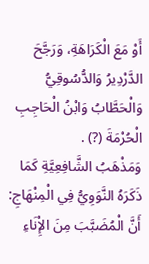أَوْ مَعَ الْكَرَاهَةِ، وَرَجَّحَ الدَّرْدِيرُ وَالدُّسُوقِيُّ وَالْحَطَّابُ وَابْنُ الْحَاجِبِ الْحُرْمَةَ (?) .
وَمَذْهَبُ الشَّافِعِيَّةِ كَمَا ذَكَرَهُ النَّوَوِيُّ فِي الْمِنْهَاجِ: أَنَّ الْمُضَبَّبَ مِنَ الإِْنَاءِ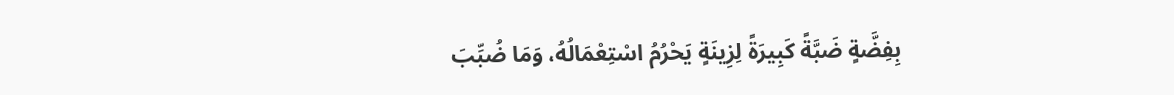بِفِضَّةٍ ضَبَّةً كَبِيرَةً لِزِينَةٍ يَحْرُمُ اسْتِعْمَالُهُ، وَمَا ضُبِّبَ